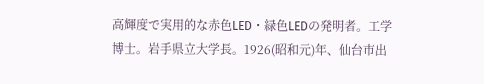高輝度で実用的な赤色LED・緑色LEDの発明者。工学博士。岩手県立大学長。1926(昭和元)年、仙台市出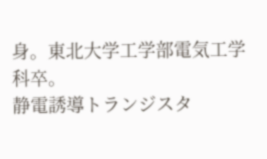身。東北大学工学部電気工学科卒。
静電誘導トランジスタ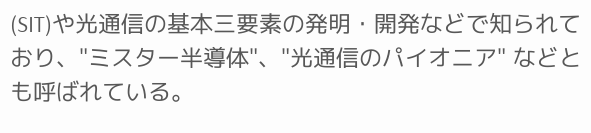(SIT)や光通信の基本三要素の発明・開発などで知られており、"ミスター半導体"、"光通信のパイオニア" などとも呼ばれている。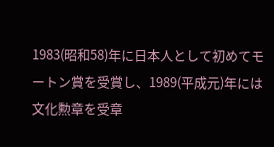1983(昭和58)年に日本人として初めてモートン賞を受賞し、1989(平成元)年には文化勲章を受章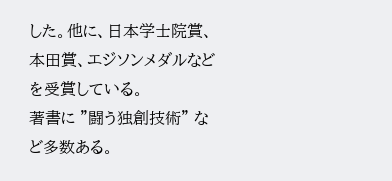した。他に、日本学士院賞、本田賞、エジソンメダルなどを受賞している。
著書に "闘う独創技術" など多数ある。